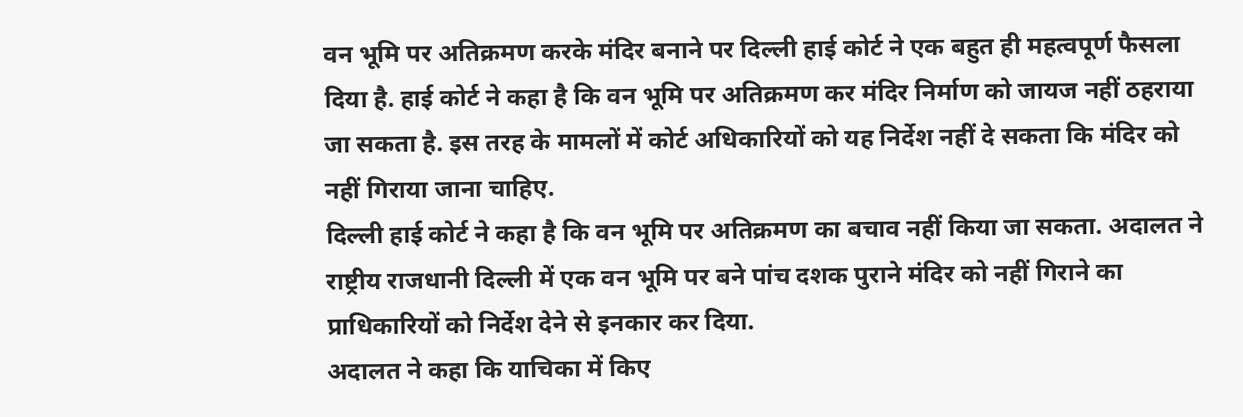वन भूमि पर अतिक्रमण करके मंदिर बनाने पर दिल्ली हाई कोर्ट ने एक बहुत ही महत्वपूर्ण फैसला दिया है. हाई कोर्ट ने कहा है कि वन भूमि पर अतिक्रमण कर मंदिर निर्माण को जायज नहीं ठहराया जा सकता है. इस तरह के मामलों में कोर्ट अधिकारियों को यह निर्देश नहीं दे सकता कि मंदिर को नहीं गिराया जाना चाहिए.
दिल्ली हाई कोर्ट ने कहा है कि वन भूमि पर अतिक्रमण का बचाव नहीं किया जा सकता. अदालत ने राष्ट्रीय राजधानी दिल्ली में एक वन भूमि पर बने पांच दशक पुराने मंदिर को नहीं गिराने का प्राधिकारियों को निर्देश देने से इनकार कर दिया.
अदालत ने कहा कि याचिका में किए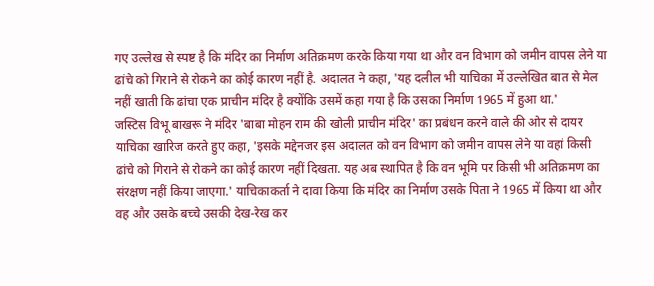गए उल्लेख से स्पष्ट है कि मंदिर का निर्माण अतिक्रमण करके किया गया था और वन विभाग को जमीन वापस लेने या ढांचे को गिराने से रोकने का कोई कारण नहीं है. अदालत ने कहा, 'यह दलील भी याचिका में उल्लेखित बात से मेल नहीं खाती कि ढांचा एक प्राचीन मंदिर है क्योंकि उसमें कहा गया है कि उसका निर्माण 1965 में हुआ था.'
जस्टिस विभू बाखरू ने मंदिर 'बाबा मोहन राम की खोली प्राचीन मंदिर' का प्रबंधन करने वाले की ओर से दायर याचिका खारिज करते हुए कहा, 'इसके मद्देनजर इस अदालत को वन विभाग को जमीन वापस लेने या वहां किसी ढांचे को गिराने से रोकने का कोई कारण नहीं दिखता. यह अब स्थापित है कि वन भूमि पर किसी भी अतिक्रमण का संरक्षण नहीं किया जाएगा.' याचिकाकर्ता ने दावा किया कि मंदिर का निर्माण उसके पिता ने 1965 में किया था और वह और उसके बच्चे उसकी देख-रेख कर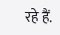रहे हैं.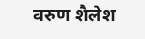वरुण शैलेश